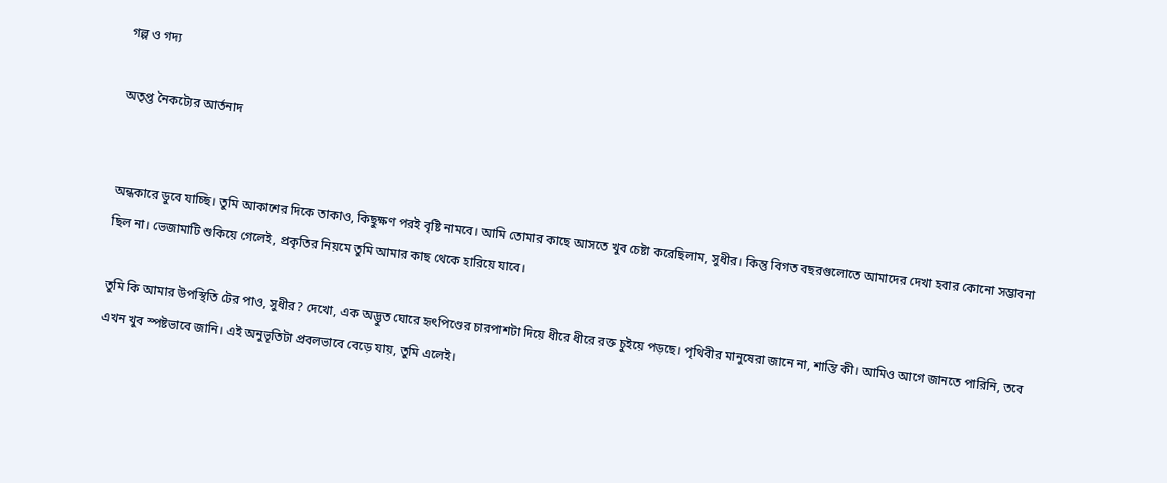গল্প ও গদ্য

অতৃপ্ত নৈকট্যের আর্তনাদ


অন্ধকারে ডুবে যাচ্ছি। তুমি আকাশের দিকে তাকাও, কিছুক্ষণ পরই বৃষ্টি নামবে। আমি তোমার কাছে আসতে খুব চেষ্টা করেছিলাম, সুধীর। কিন্তু বিগত বছরগুলোতে আমাদের দেখা হবার কোনো সম্ভাবনা ছিল না। ভেজামাটি শুকিয়ে গেলেই, প্রকৃতির নিয়মে তুমি আমার কাছ থেকে হারিয়ে যাবে।

তুমি কি আমার উপস্থিতি টের পাও, সুধীর? দেখো, এক অদ্ভুত ঘোরে হৃৎপিণ্ডের চারপাশটা দিয়ে ধীরে ধীরে রক্ত চুইয়ে পড়ছে। পৃথিবীর মানুষেরা জানে না, শান্তি কী। আমিও আগে জানতে পারিনি, তবে এখন খুব স্পষ্টভাবে জানি। এই অনুভূতিটা প্রবলভাবে বেড়ে যায়, তুমি এলেই।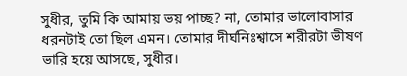সুধীর, তুমি কি আমায় ভয় পাচ্ছ? না, তোমার ভালোবাসার ধরনটাই তো ছিল এমন। তোমার দীর্ঘনিঃশ্বাসে শরীরটা ভীষণ ভারি হয়ে আসছে, সুধীর।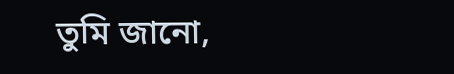তুমি জানো,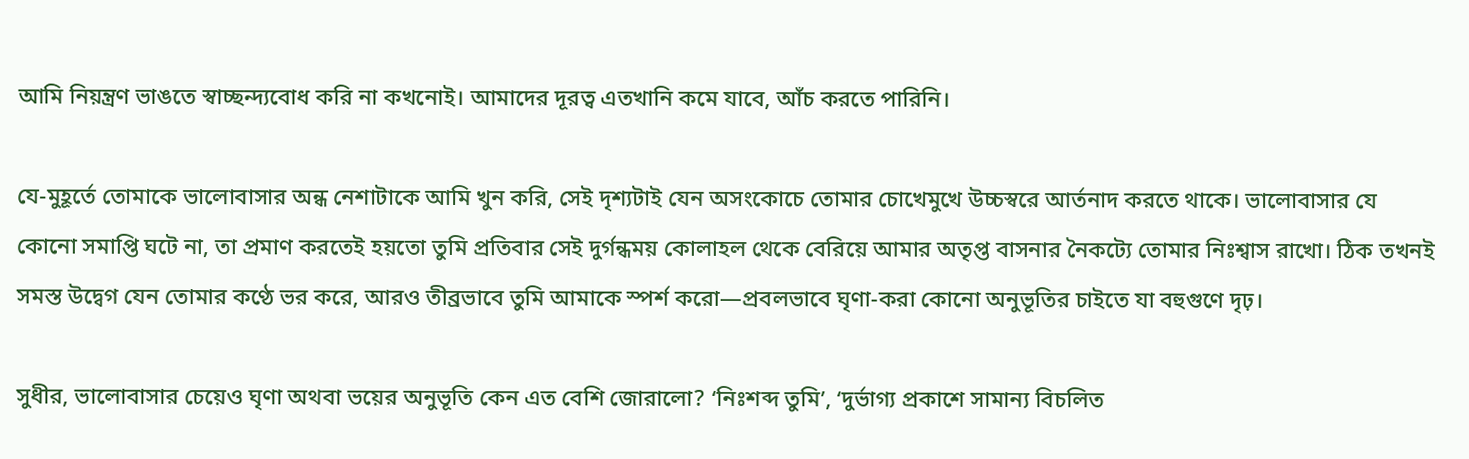আমি নিয়ন্ত্রণ ভাঙতে স্বাচ্ছন্দ্যবোধ করি না কখনোই। আমাদের দূরত্ব এতখানি কমে যাবে, আঁচ করতে পারিনি।

যে-মুহূর্তে তোমাকে ভালোবাসার অন্ধ নেশাটাকে আমি খুন করি, সেই দৃশ্যটাই যেন অসংকোচে তোমার চোখেমুখে উচ্চস্বরে আর্তনাদ করতে থাকে। ভালোবাসার যে কোনো সমাপ্তি ঘটে না, তা প্রমাণ করতেই হয়তো তুমি প্রতিবার সেই দুর্গন্ধময় কোলাহল থেকে বেরিয়ে আমার অতৃপ্ত বাসনার নৈকট্যে তোমার নিঃশ্বাস রাখো। ঠিক তখনই সমস্ত উদ্বেগ যেন তোমার কণ্ঠে ভর করে, আরও তীব্রভাবে তুমি আমাকে স্পর্শ করো—প্রবলভাবে ঘৃণা-করা কোনো অনুভূতির চাইতে যা বহুগুণে দৃঢ়।

সুধীর, ভালোবাসার চেয়েও ঘৃণা অথবা ভয়ের অনুভূতি কেন এত বেশি জোরালো? ‘নিঃশব্দ তুমি’, ‘দুর্ভাগ্য প্রকাশে সামান্য বিচলিত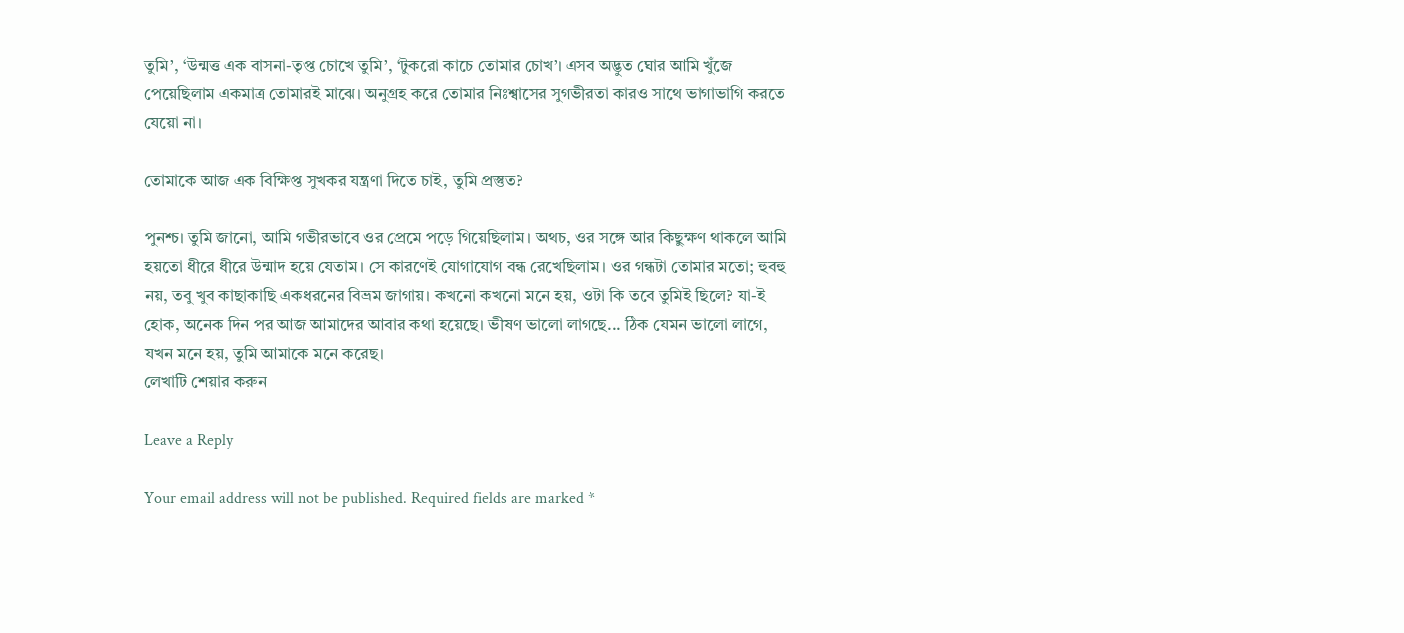তুমি’, ‘উন্মত্ত এক বাসনা-তৃপ্ত চোখে তুমি’, ‘টুকরো কাচে তোমার চোখ’। এসব অদ্ভুত ঘোর আমি খুঁজে পেয়েছিলাম একমাত্র তোমারই মাঝে। অনুগ্রহ করে তোমার নিঃশ্বাসের সুগভীরতা কারও সাথে ভাগাভাগি করতে যেয়ো না।

তোমাকে আজ এক বিক্ষিপ্ত সুখকর যন্ত্রণা দিতে চাই, তুমি প্রস্তুত?

পুনশ্চ। তুমি জানো, আমি গভীরভাবে ওর প্রেমে পড়ে গিয়েছিলাম। অথচ, ওর সঙ্গে আর কিছুক্ষণ থাকলে আমি হয়তো ধীরে ধীরে উন্মাদ হয়ে যেতাম। সে কারণেই যোগাযোগ বন্ধ রেখেছিলাম। ওর গন্ধটা তোমার মতো; হুবহু নয়, তবু খুব কাছাকাছি একধরনের বিভ্রম জাগায়। কখনো কখনো মনে হয়, ওটা কি তবে তুমিই ছিলে? যা-ই হোক, অনেক দিন পর আজ আমাদের আবার কথা হয়েছে। ভীষণ ভালো লাগছে... ঠিক যেমন ভালো লাগে, যখন মনে হয়, তুমি আমাকে মনে করেছ।
লেখাটি শেয়ার করুন

Leave a Reply

Your email address will not be published. Required fields are marked *